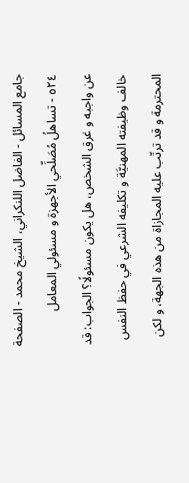جامع المسائل - الفاضل اللنكراني، الشيخ محمد - الصفحة ٥٢٤ - تساهلُ مُصَلِّحي الأجهزة و مسئولي المعامل
عن واجبه و غرق الشخص، هل يكون مسئولًا؟ الجواب: قد خالف وظيفته المهنيَّة و تكليفه الشرعي في حفظ النفس المحترمة و قد ترتّب عليه المجازاة من هذه الجهة، و لكن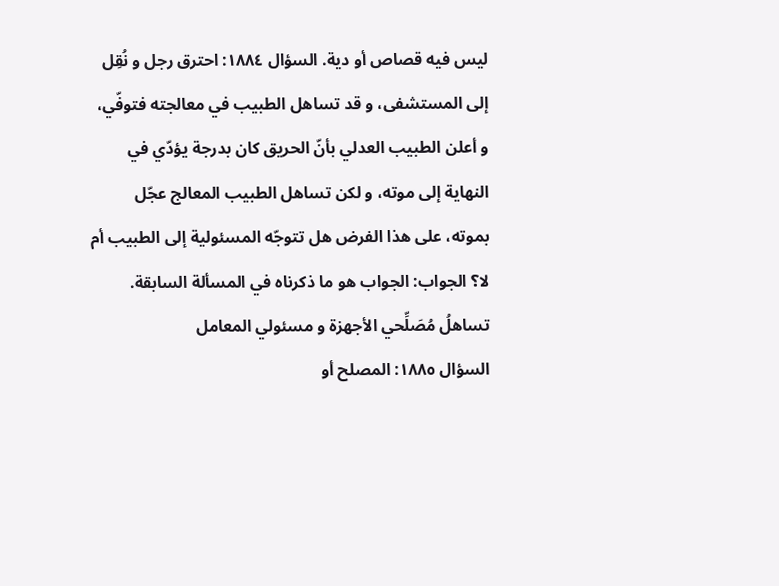ليس فيه قصاص أو دية. السؤال ١٨٨٤: احترق رجل و نُقِل إلى المستشفى، و قد تساهل الطبيب في معالجته فتوفّي، و أعلن الطبيب العدلي بأنّ الحريق كان بدرجة يؤدّي في النهاية إلى موته، و لكن تساهل الطبيب المعالج عجّل بموته، على هذا الفرض هل تتوجّه المسئولية إلى الطبيب أم لا؟ الجواب: الجواب هو ما ذكرناه في المسألة السابقة.
تساهلُ مُصَلِّحي الأجهزة و مسئولي المعامل
السؤال ١٨٨٥: المصلح أو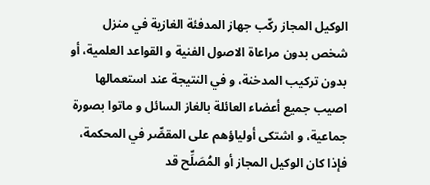الوكيل المجاز ركّب جهاز المدفئة الغازية في منزل شخص بدون مراعاة الاصول الفنية و القواعد العلمية، أو بدون تركيب المدخنة، و في النتيجة عند استعمالها اصيب جميع أعضاء العائلة بالغاز السائل و ماتوا بصورة جماعية، و اشتكى أولياؤهم على المقصِّر في المحكمة، فإذا كان الوكيل المجاز أو المُصَلِّح قد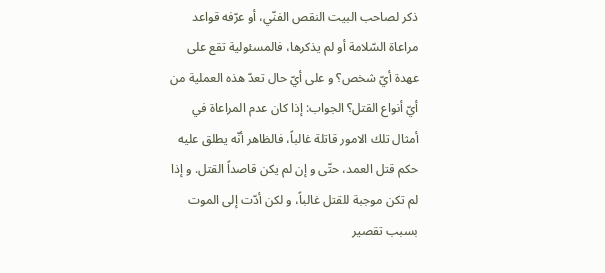ذكر لصاحب البيت النقص الفنّي، أو عرّفه قواعد مراعاة السّلامة أو لم يذكرها، فالمسئولية تقع على عهدة أيّ شخص؟ و على أيّ حال تعدّ هذه العملية من أيّ أنواع القتل؟ الجواب: إذا كان عدم المراعاة في أمثال تلك الامور قاتلة غالباً، فالظاهر أنّه يطلق عليه حكم قتل العمد، حتّى و إن لم يكن قاصداً القتل. و إذا لم تكن موجبة للقتل غالباً، و لكن أدّت إلى الموت بسبب تقصير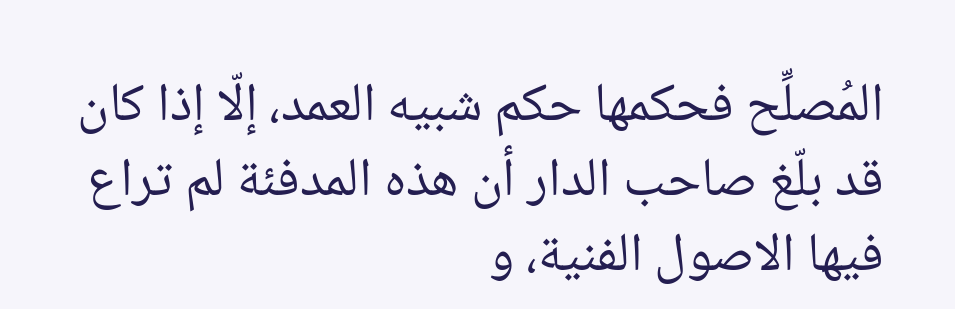المُصلِّح فحكمها حكم شبيه العمد، إلّا إذا كان قد بلّغ صاحب الدار أن هذه المدفئة لم تراع فيها الاصول الفنية، و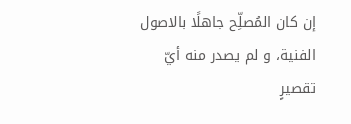إن كان المُصلِّح جاهلًا بالاصول الفنية، و لم يصدر منه أيّ تقصيرٍ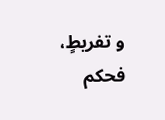و تفريطٍ، فحكم